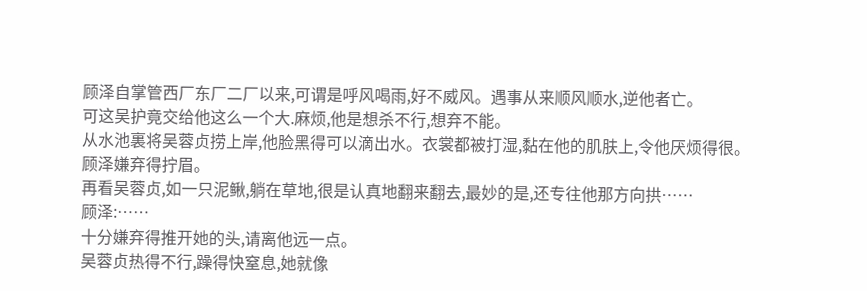顾泽自掌管西厂东厂二厂以来,可谓是呼风喝雨,好不威风。遇事从来顺风顺水,逆他者亡。
可这吴护竟交给他这么一个大.麻烦,他是想杀不行,想弃不能。
从水池裏将吴蓉贞捞上岸,他脸黑得可以滴出水。衣裳都被打湿,黏在他的肌肤上,令他厌烦得很。
顾泽嫌弃得拧眉。
再看吴蓉贞,如一只泥鳅,躺在草地,很是认真地翻来翻去,最妙的是,还专往他那方向拱……
顾泽:……
十分嫌弃得推开她的头,请离他远一点。
吴蓉贞热得不行,躁得快窒息,她就像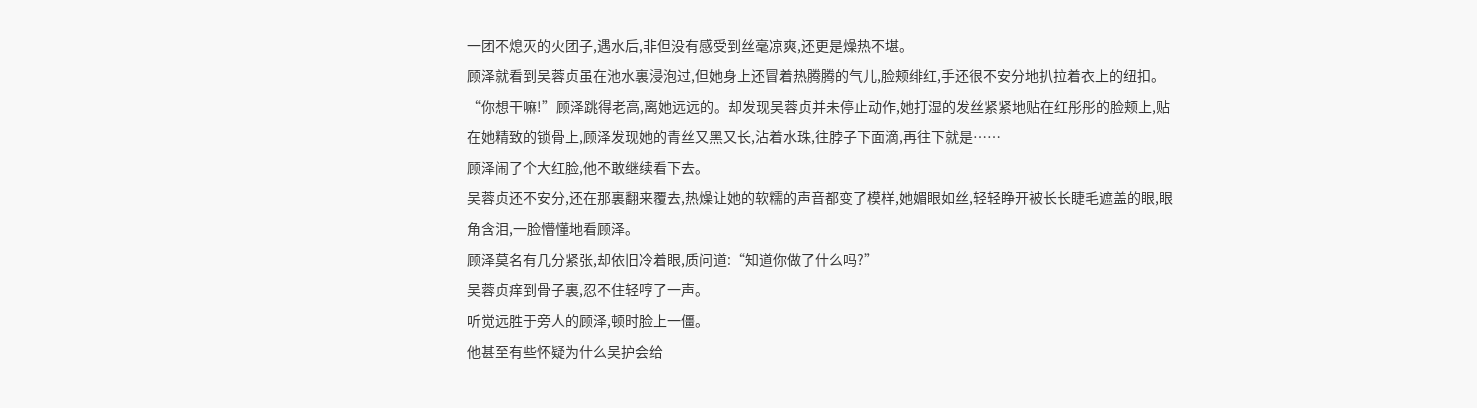一团不熄灭的火团子,遇水后,非但没有感受到丝毫凉爽,还更是燥热不堪。
顾泽就看到吴蓉贞虽在池水裏浸泡过,但她身上还冒着热腾腾的气儿,脸颊绯红,手还很不安分地扒拉着衣上的纽扣。
“你想干嘛!”顾泽跳得老高,离她远远的。却发现吴蓉贞并未停止动作,她打湿的发丝紧紧地贴在红彤彤的脸颊上,贴在她精致的锁骨上,顾泽发现她的青丝又黑又长,沾着水珠,往脖子下面滴,再往下就是……
顾泽闹了个大红脸,他不敢继续看下去。
吴蓉贞还不安分,还在那裏翻来覆去,热燥让她的软糯的声音都变了模样,她媚眼如丝,轻轻睁开被长长睫毛遮盖的眼,眼角含泪,一脸懵懂地看顾泽。
顾泽莫名有几分紧张,却依旧冷着眼,质问道:“知道你做了什么吗?”
吴蓉贞痒到骨子裏,忍不住轻哼了一声。
听觉远胜于旁人的顾泽,顿时脸上一僵。
他甚至有些怀疑为什么吴护会给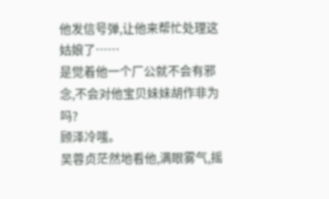他发信号弹,让他来帮忙处理这姑娘了……
是觉着他一个厂公就不会有邪念,不会对他宝贝妹妹胡作非为吗?
顾泽冷嗤。
吴蓉贞茫然地看他,满眼雾气,摇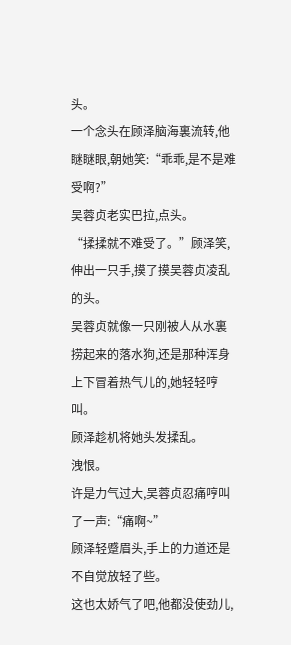头。
一个念头在顾泽脑海裏流转,他瞇瞇眼,朝她笑:“乖乖,是不是难受啊?”
吴蓉贞老实巴拉,点头。
“揉揉就不难受了。”顾泽笑,伸出一只手,摸了摸吴蓉贞凌乱的头。
吴蓉贞就像一只刚被人从水裏捞起来的落水狗,还是那种浑身上下冒着热气儿的,她轻轻哼叫。
顾泽趁机将她头发揉乱。
洩恨。
许是力气过大,吴蓉贞忍痛哼叫了一声:“痛啊~”
顾泽轻蹙眉头,手上的力道还是不自觉放轻了些。
这也太娇气了吧,他都没使劲儿,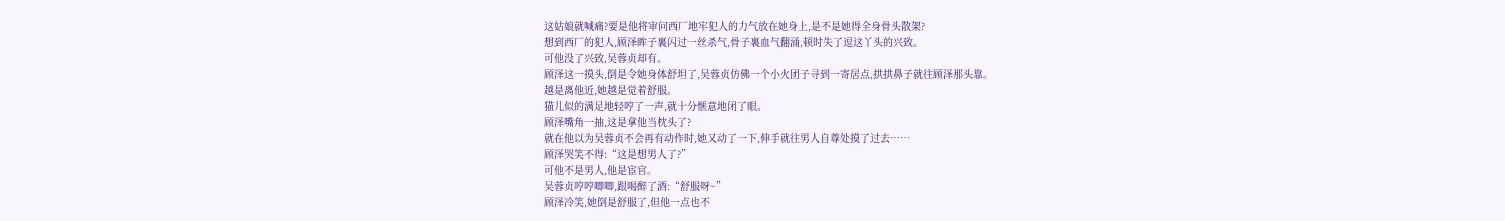这姑娘就喊痛?要是他将审问西厂地牢犯人的力气放在她身上,是不是她得全身骨头散架?
想到西厂的犯人,顾泽眸子裏闪过一丝杀气,骨子裏血气翻涌,顿时失了逗这丫头的兴致。
可他没了兴致,吴蓉贞却有。
顾泽这一摸头,倒是令她身体舒坦了,吴蓉贞仿佛一个小火团子寻到一寄居点,拱拱鼻子就往顾泽那头靠。
越是离他近,她越是觉着舒服。
猫儿似的满足地轻哼了一声,就十分惬意地闭了眼。
顾泽嘴角一抽,这是拿他当枕头了?
就在他以为吴蓉贞不会再有动作时,她又动了一下,伸手就往男人自尊处摸了过去……
顾泽哭笑不得:“这是想男人了?”
可他不是男人,他是宦官。
吴蓉贞哼哼唧唧,跟喝醉了酒:“舒服呀~”
顾泽冷笑,她倒是舒服了,但他一点也不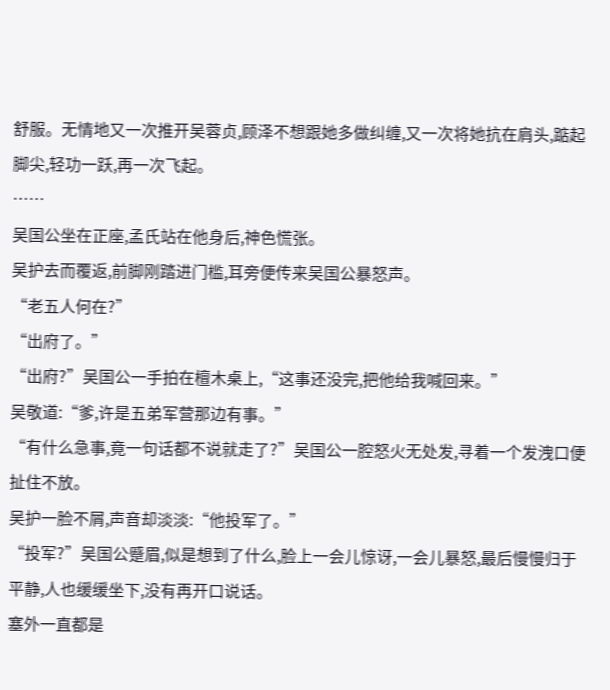舒服。无情地又一次推开吴蓉贞,顾泽不想跟她多做纠缠,又一次将她抗在肩头,踮起脚尖,轻功一跃,再一次飞起。
……
吴国公坐在正座,孟氏站在他身后,神色慌张。
吴护去而覆返,前脚刚踏进门槛,耳旁便传来吴国公暴怒声。
“老五人何在?”
“出府了。”
“出府?”吴国公一手拍在檀木桌上,“这事还没完,把他给我喊回来。”
吴敬道:“爹,许是五弟军营那边有事。”
“有什么急事,竟一句话都不说就走了?”吴国公一腔怒火无处发,寻着一个发洩口便扯住不放。
吴护一脸不屑,声音却淡淡:“他投军了。”
“投军?”吴国公蹙眉,似是想到了什么,脸上一会儿惊讶,一会儿暴怒,最后慢慢归于平静,人也缓缓坐下,没有再开口说话。
塞外一直都是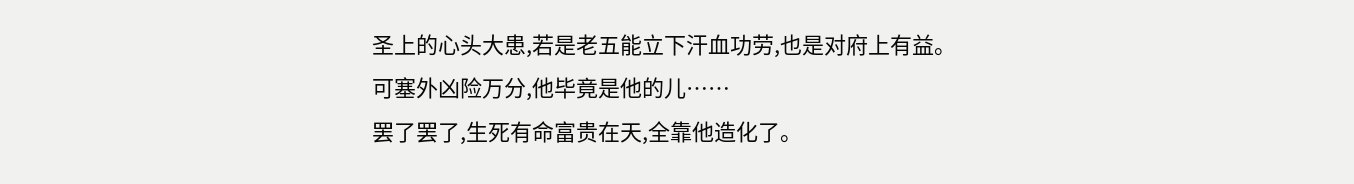圣上的心头大患,若是老五能立下汗血功劳,也是对府上有益。
可塞外凶险万分,他毕竟是他的儿……
罢了罢了,生死有命富贵在天,全靠他造化了。